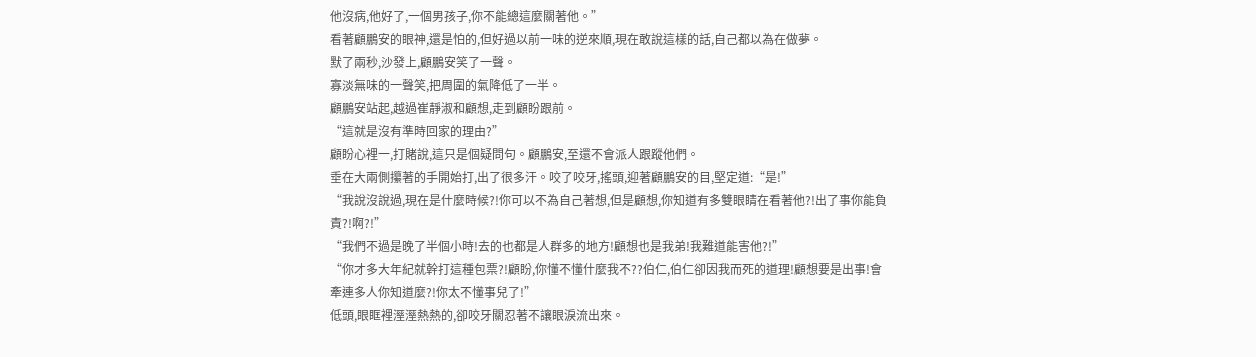他沒病,他好了,一個男孩子,你不能總這麼關著他。”
看著顧鵬安的眼神,還是怕的,但好過以前一味的逆來順,現在敢說這樣的話,自己都以為在做夢。
默了兩秒,沙發上,顧鵬安笑了一聲。
寡淡無味的一聲笑,把周圍的氣降低了一半。
顧鵬安站起,越過崔靜淑和顧想,走到顧盼跟前。
“這就是沒有準時回家的理由?”
顧盼心裡一,打賭說,這只是個疑問句。顧鵬安,至還不會派人跟蹤他們。
垂在大兩側攥著的手開始打,出了很多汗。咬了咬牙,搖頭,迎著顧鵬安的目,堅定道:“是!”
“我說沒說過,現在是什麼時候?!你可以不為自己著想,但是顧想,你知道有多雙眼睛在看著他?!出了事你能負責?!啊?!”
“我們不過是晚了半個小時!去的也都是人群多的地方!顧想也是我弟!我難道能害他?!”
“你才多大年紀就幹打這種包票?!顧盼,你懂不懂什麼我不??伯仁,伯仁卻因我而死的道理!顧想要是出事!會牽連多人你知道麼?!你太不懂事兒了!”
低頭,眼眶裡溼溼熱熱的,卻咬牙關忍著不讓眼淚流出來。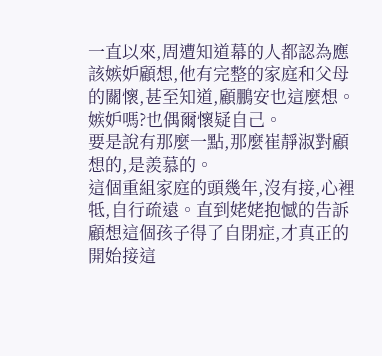一直以來,周遭知道幕的人都認為應該嫉妒顧想,他有完整的家庭和父母的關懷,甚至知道,顧鵬安也這麼想。
嫉妒嗎?也偶爾懷疑自己。
要是說有那麼一點,那麼崔靜淑對顧想的,是羨慕的。
這個重組家庭的頭幾年,沒有接,心裡牴,自行疏遠。直到姥姥抱憾的告訴顧想這個孩子得了自閉症,才真正的開始接這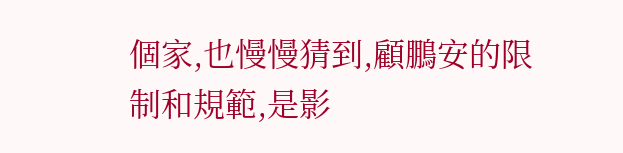個家,也慢慢猜到,顧鵬安的限制和規範,是影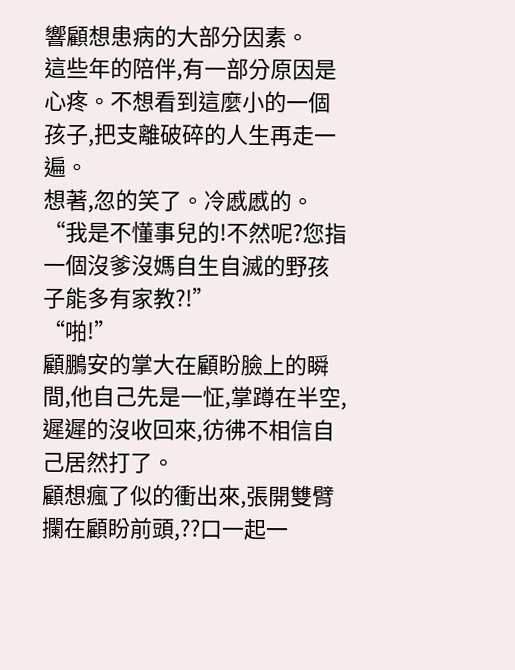響顧想患病的大部分因素。
這些年的陪伴,有一部分原因是心疼。不想看到這麼小的一個孩子,把支離破碎的人生再走一遍。
想著,忽的笑了。冷慼慼的。
“我是不懂事兒的!不然呢?您指一個沒爹沒媽自生自滅的野孩子能多有家教?!”
“啪!”
顧鵬安的掌大在顧盼臉上的瞬間,他自己先是一怔,掌蹲在半空,遲遲的沒收回來,彷彿不相信自己居然打了。
顧想瘋了似的衝出來,張開雙臂攔在顧盼前頭,??口一起一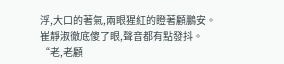浮,大口的著氣,兩眼猩紅的瞪著顧鵬安。
崔靜淑徹底傻了眼,聲音都有點發抖。
“老,老顧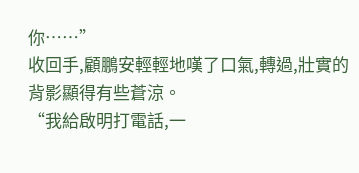你……”
收回手,顧鵬安輕輕地嘆了口氣,轉過,壯實的背影顯得有些蒼涼。
“我給啟明打電話,一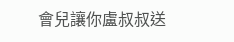會兒讓你盧叔叔送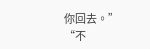你回去。”
“不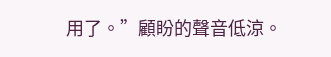用了。”顧盼的聲音低涼。